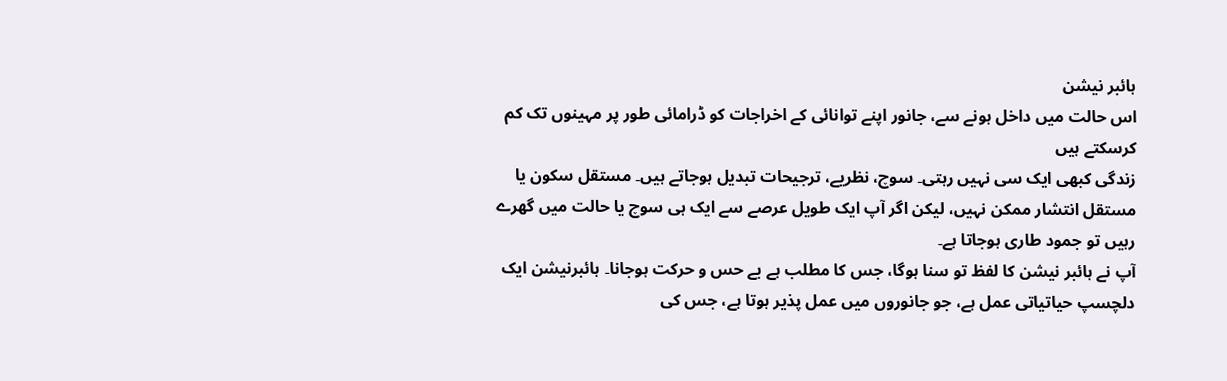ہائبر نیشن
اس حالت میں داخل ہونے سے، جانور اپنے توانائی کے اخراجات کو ڈرامائی طور پر مہینوں تک کم کرسکتے ہیں
زندگی کبھی ایک سی نہیں رہتی۔ سوچ، نظریے، ترجیحات تبدیل ہوجاتے ہیں۔ مستقل سکون یا مستقل انتشار ممکن نہیں، لیکن اگر آپ ایک طویل عرصے سے ایک ہی سوچ یا حالت میں گھرے رہیں تو جمود طاری ہوجاتا ہے۔
آپ نے ہائبر نیشن کا لفظ تو سنا ہوگا، جس کا مطلب ہے بے حس و حرکت ہوجانا۔ ہائبرنیشن ایک دلچسپ حیاتیاتی عمل ہے، جو جانوروں میں عمل پذیر ہوتا ہے، جس کی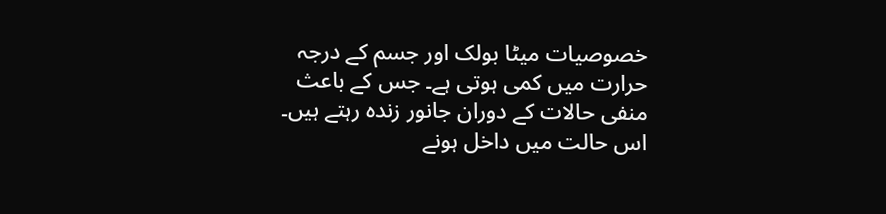خصوصیات میٹا بولک اور جسم کے درجہ حرارت میں کمی ہوتی ہے۔ جس کے باعث منفی حالات کے دوران جانور زندہ رہتے ہیں۔
اس حالت میں داخل ہونے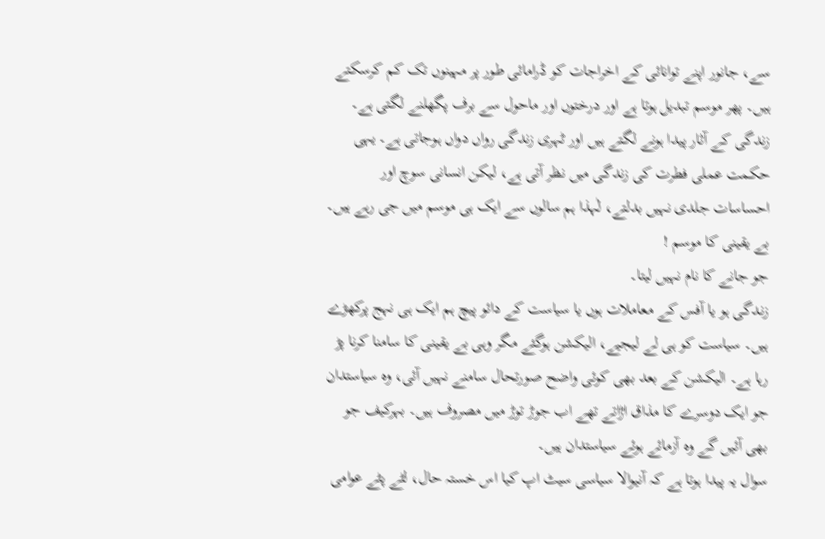سے، جانور اپنے توانائی کے اخراجات کو ڈرامائی طور پر مہینوں تک کم کرسکتے ہیں۔ پھر موسم تبدیل ہوتا ہے اور درختوں اور ماحول سے برف پگھلنے لگتی ہے۔ زندگی کے آثار پیدا ہونے لگتے ہیں اور ٹہری زندگی رواں دواں ہوجاتی ہے۔ یہی حکمت عملی فطرت کی زندگی میں نظر آتی ہے، لیکن انسانی سوچ اور احساسات جلدی نہیں بدلتے، لٰہذا ہم سالوں سے ایک ہی موسم میں جی رہے ہیں۔
بے یقینی کا موسم !
جو جانے کا نام نہیں لیتا۔
زندگی ہو یا آفس کے معاملات ہوں یا سیاست کے دائو پیچ ہم ایک ہی نہج پرکھڑے ہیں۔ سیاست کو ہی لے لیجیے، الیکشن ہوگئے مگر وہی بے یقینی کا سامنا کرنا پڑ رہا ہے۔ الیکشن کے بعد بھی کوئی واضح صورتحال سامنے نہیں آئی، وہ سیاستدان جو ایک دوسرے کا مذاق اڑاتے تھے اب جوڑ توڑ میں مصروف ہیں۔ بہرکیف جو بھی آئیں گے وہ آزمائے ہوئے سیاستدان ہیں۔
سوال یہ پیدا ہوتا ہے کہ آنیوالا سیاسی سیٹ اپ کیا اس خستہ حال، لٹے پٹے عوامی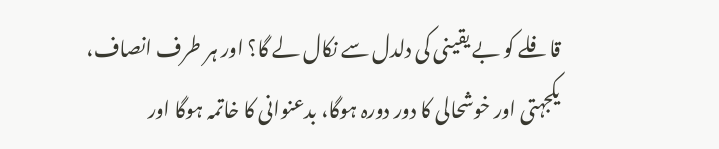قافلے کو بے یقینی کی دلدل سے نکال لے گا؟ اور ہر طرف انصاف، یکجہتی اور خوشحالی کا دور دورہ ہوگا، بدعنوانی کا خاتمہ ہوگا اور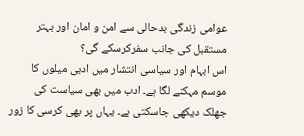عوامی زندگی بدحالی سے امن و امان اور بہتر مستقبل کی جانب سفرکرسکے گی؟
اس ابہام اور سیاسی انتشار میں ادبی میلوں کا موسم مہکنے لگا ہے۔ ادب میں بھی سیاست کی جھلک دیکھی جاسکتی ہے۔ یہاں پر بھی کرسی کا زور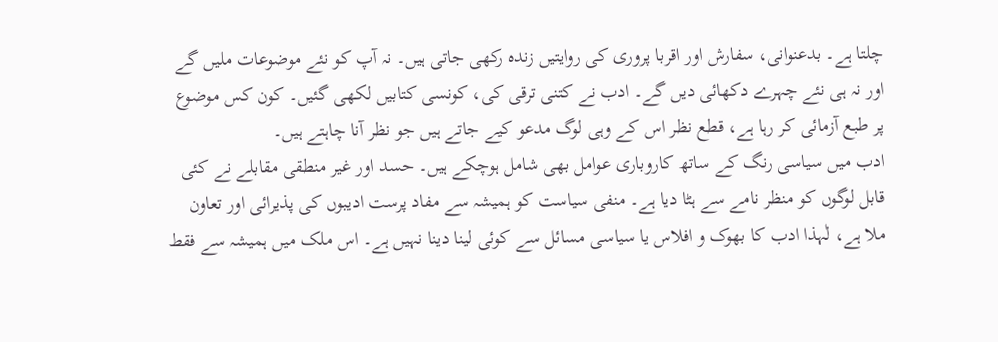چلتا ہے۔ بدعنوانی، سفارش اور اقربا پروری کی روایتیں زندہ رکھی جاتی ہیں۔ نہ آپ کو نئے موضوعات ملیں گے اور نہ ہی نئے چہرے دکھائی دیں گے۔ ادب نے کتنی ترقی کی، کونسی کتابیں لکھی گئیں۔ کون کس موضوع پر طبع آزمائی کر رہا ہے، قطع نظر اس کے وہی لوگ مدعو کیے جاتے ہیں جو نظر آنا چاہتے ہیں۔
ادب میں سیاسی رنگ کے ساتھ کاروباری عوامل بھی شامل ہوچکے ہیں۔ حسد اور غیر منطقی مقابلے نے کئی قابل لوگوں کو منظر نامے سے ہٹا دیا ہے۔ منفی سیاست کو ہمیشہ سے مفاد پرست ادیبوں کی پذیرائی اور تعاون ملا ہے، لٰہذا ادب کا بھوک و افلاس یا سیاسی مسائل سے کوئی لینا دینا نہیں ہے۔ اس ملک میں ہمیشہ سے فقط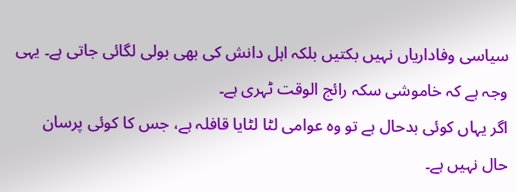سیاسی وفاداریاں نہیں بکتیں بلکہ اہل دانش کی بھی بولی لگائی جاتی ہے۔ یہی وجہ ہے کہ خاموشی سکہ رائج الوقت ٹہری ہے۔
اگر یہاں کوئی بدحال ہے تو وہ عوامی لٹا لٹایا قافلہ ہے، جس کا کوئی پرسان حال نہیں ہے۔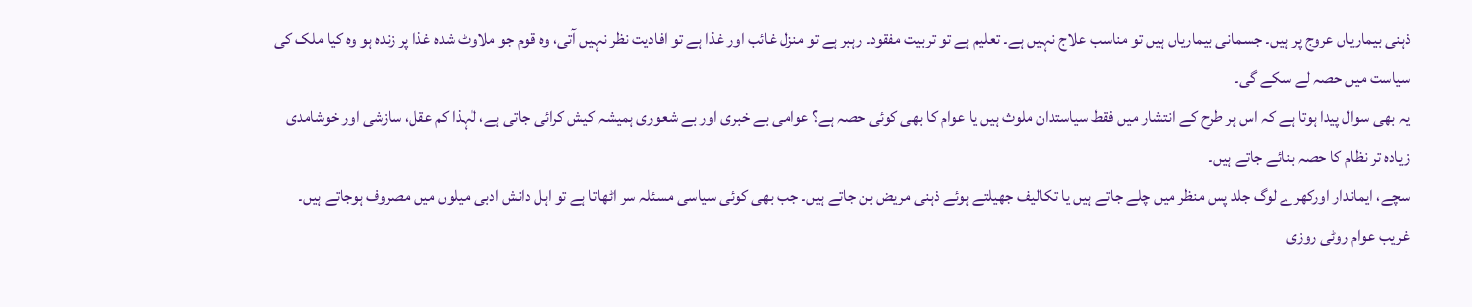ذہنی بیماریاں عروج پر ہیں۔ جسمانی بیماریاں ہیں تو مناسب علاج نہیں ہے۔ تعلیم ہے تو تربیت مفقود۔ رہبر ہے تو منزل غائب اور غذا ہے تو افادیت نظر نہیں آتی، وہ قوم جو ملاوٹ شدہ غذا پر زندہ ہو وہ کیا ملک کی سیاست میں حصہ لے سکے گی۔
یہ بھی سوال پیدا ہوتا ہے کہ اس ہر طرح کے انتشار میں فقط سیاستدان ملوث ہیں یا عوام کا بھی کوئی حصہ ہے؟ عوامی بے خبری اور بے شعوری ہمیشہ کیش کرائی جاتی ہے، لٰہذا کم عقل، سازشی اور خوشامدی زیادہ تر نظام کا حصہ بنائے جاتے ہیں۔
سچے، ایماندار اورکھرے لوگ جلد پس منظر میں چلے جاتے ہیں یا تکالیف جھیلتے ہوئے ذہنی مریض بن جاتے ہیں۔ جب بھی کوئی سیاسی مسئلہ سر اٹھاتا ہے تو اہل دانش ادبی میلوں میں مصروف ہوجاتے ہیں۔ غریب عوام روٹی روزی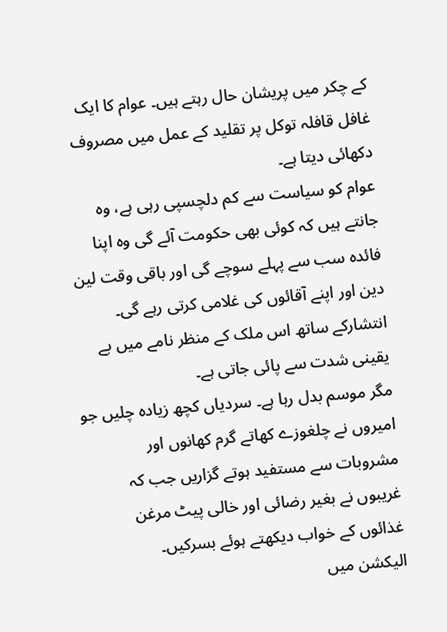کے چکر میں پریشان حال رہتے ہیں۔ عوام کا ایک غافل قافلہ توکل پر تقلید کے عمل میں مصروف دکھائی دیتا ہے۔
عوام کو سیاست سے کم دلچسپی رہی ہے، وہ جانتے ہیں کہ کوئی بھی حکومت آئے گی وہ اپنا فائدہ سب سے پہلے سوچے گی اور باقی وقت لین دین اور اپنے آقائوں کی غلامی کرتی رہے گی۔ انتشارکے ساتھ اس ملک کے منظر نامے میں بے یقینی شدت سے پائی جاتی ہے۔
مگر موسم بدل رہا ہے۔ سردیاں کچھ زیادہ چلیں جو امیروں نے چلغوزے کھاتے گرم کھانوں اور مشروبات سے مستفید ہوتے گزاریں جب کہ غریبوں نے بغیر رضائی اور خالی پیٹ مرغن غذائوں کے خواب دیکھتے ہوئے بسرکیں۔
الیکشن میں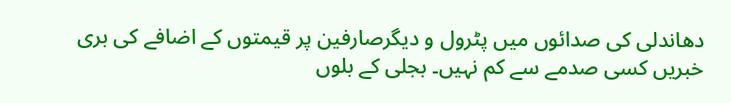دھاندلی کی صدائوں میں پٹرول و دیگرصارفین پر قیمتوں کے اضافے کی بری خبریں کسی صدمے سے کم نہیں۔ بجلی کے بلوں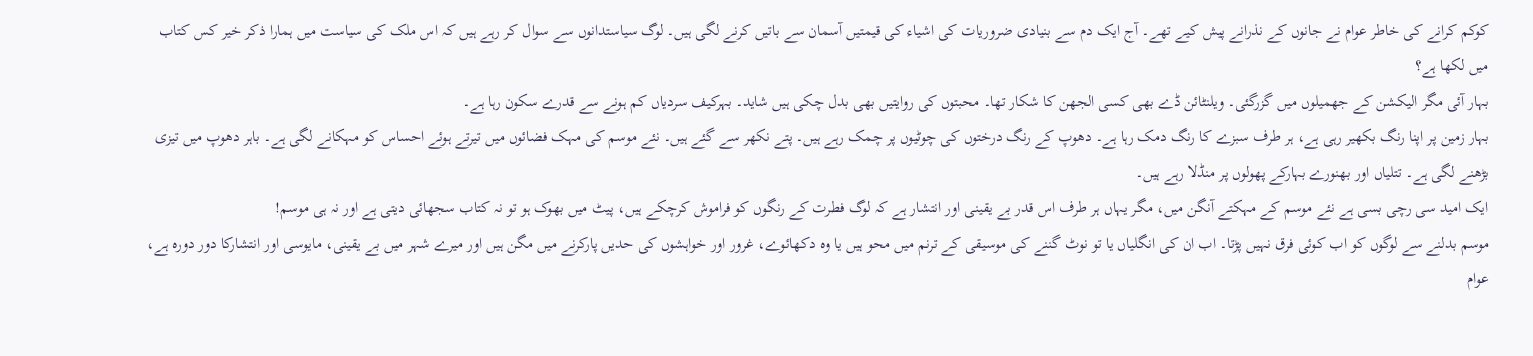کوکم کرانے کی خاطر عوام نے جانوں کے نذرانے پیش کیے تھے۔ آج ایک دم سے بنیادی ضروریات کی اشیاء کی قیمتیں آسمان سے باتیں کرنے لگی ہیں۔ لوگ سیاستدانوں سے سوال کر رہے ہیں کہ اس ملک کی سیاست میں ہمارا ذکر خیر کس کتاب میں لکھا ہے؟
بہار آئی مگر الیکشن کے جھمیلوں میں گزرگئی۔ ویلنٹائن ڈے بھی کسی الجھن کا شکار تھا۔ محبتوں کی روایتیں بھی بدل چکی ہیں شاید۔ بہرکیف سردیاں کم ہونے سے قدرے سکون رہا ہے۔
بہار زمین پر اپنا رنگ بکھیر رہی ہے، ہر طرف سبزے کا رنگ دمک رہا ہے۔ دھوپ کے رنگ درختوں کی چوٹیوں پر چمک رہے ہیں۔ پتے نکھر سے گئے ہیں۔ نئے موسم کی مہک فضائوں میں تیرتے ہوئے احساس کو مہکانے لگی ہے۔ باہر دھوپ میں تیزی بڑھنے لگی ہے۔ تتلیاں اور بھنورے بہارکے پھولوں پر منڈلا رہے ہیں۔
ایک امید سی رچی بسی ہے نئے موسم کے مہکتے آنگن میں، مگر یہاں ہر طرف اس قدر بے یقینی اور انتشار ہے کہ لوگ فطرت کے رنگوں کو فراموش کرچکے ہیں، پیٹ میں بھوک ہو تو نہ کتاب سجھائی دیتی ہے اور نہ ہی موسم!
موسم بدلنے سے لوگوں کو اب کوئی فرق نہیں پڑتا۔ اب ان کی انگلیاں یا تو نوٹ گننے کی موسیقی کے ترنم میں محو ہیں یا وہ دکھائوے، غرور اور خواہشوں کی حدیں پارکرنے میں مگن ہیں اور میرے شہر میں بے یقینی، مایوسی اور انتشارکا دور دورہ ہے، عوام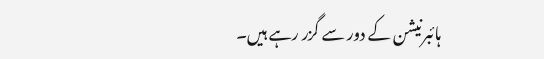ہائبرنیشن کے دور سے گزر رہے ہیں۔